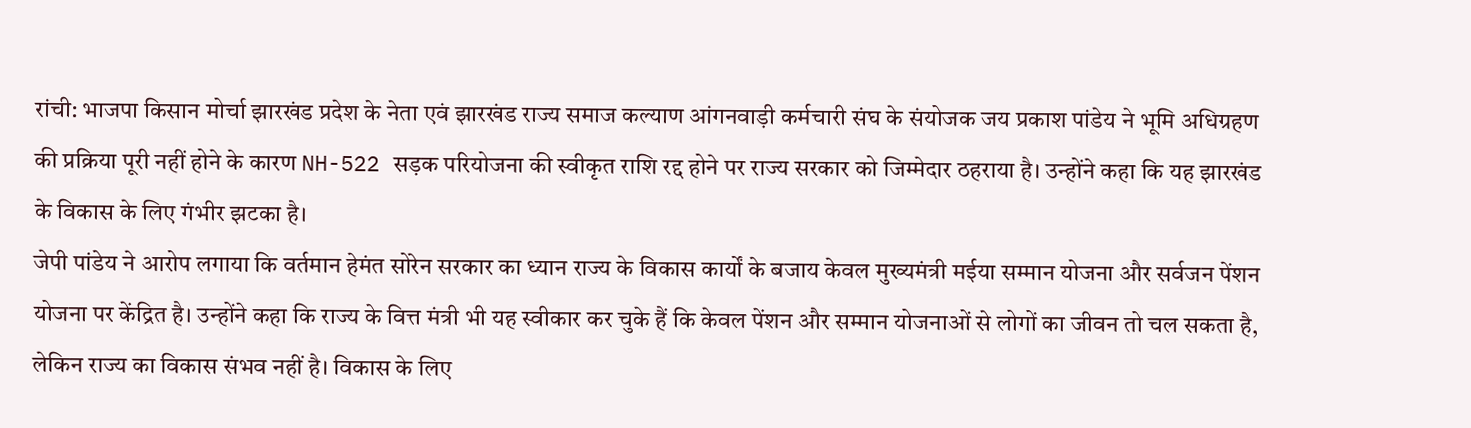रांची: भाजपा किसान मोर्चा झारखंड प्रदेश के नेता एवं झारखंड राज्य समाज कल्याण आंगनवाड़ी कर्मचारी संघ के संयोजक जय प्रकाश पांडेय ने भूमि अधिग्रहण की प्रक्रिया पूरी नहीं होने के कारण NH-522 सड़क परियोजना की स्वीकृत राशि रद्द होने पर राज्य सरकार को जिम्मेदार ठहराया है। उन्होंने कहा कि यह झारखंड के विकास के लिए गंभीर झटका है।
जेपी पांडेय ने आरोप लगाया कि वर्तमान हेमंत सोरेन सरकार का ध्यान राज्य के विकास कार्यों के बजाय केवल मुख्यमंत्री मईया सम्मान योजना और सर्वजन पेंशन योजना पर केंद्रित है। उन्होंने कहा कि राज्य के वित्त मंत्री भी यह स्वीकार कर चुके हैं कि केवल पेंशन और सम्मान योजनाओं से लोगों का जीवन तो चल सकता है, लेकिन राज्य का विकास संभव नहीं है। विकास के लिए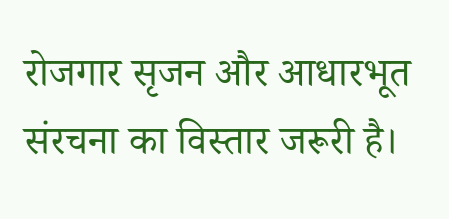रोजगार सृजन और आधारभूत संरचना का विस्तार जरूरी है।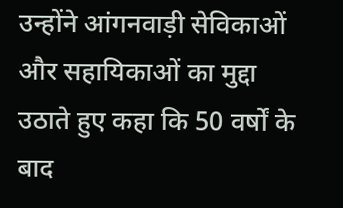उन्होंने आंगनवाड़ी सेविकाओं और सहायिकाओं का मुद्दा उठाते हुए कहा कि 50 वर्षों के बाद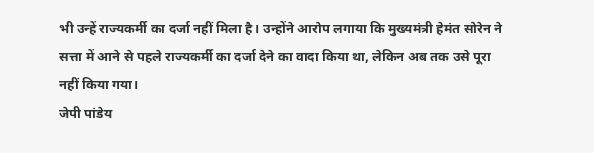भी उन्हें राज्यकर्मी का दर्जा नहीं मिला है। उन्होंने आरोप लगाया कि मुख्यमंत्री हेमंत सोरेन ने सत्ता में आने से पहले राज्यकर्मी का दर्जा देने का वादा किया था, लेकिन अब तक उसे पूरा नहीं किया गया।
जेपी पांडेय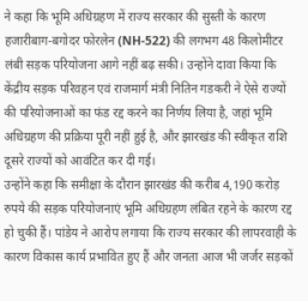ने कहा कि भूमि अधिग्रहण में राज्य सरकार की सुस्ती के कारण हजारीबाग-बगोदर फोरलेन (NH-522) की लगभग 48 किलोमीटर लंबी सड़क परियोजना आगे नहीं बढ़ सकी। उन्होंने दावा किया कि केंद्रीय सड़क परिवहन एवं राजमार्ग मंत्री नितिन गडकरी ने ऐसे राज्यों की परियोजनाओं का फंड रद्द करने का निर्णय लिया है, जहां भूमि अधिग्रहण की प्रक्रिया पूरी नहीं हुई है, और झारखंड की स्वीकृत राशि दूसरे राज्यों को आवंटित कर दी गई।
उन्होंने कहा कि समीक्षा के दौरान झारखंड की करीब 4,190 करोड़ रुपये की सड़क परियोजनाएं भूमि अधिग्रहण लंबित रहने के कारण रद्द हो चुकी हैं। पांडेय ने आरोप लगाया कि राज्य सरकार की लापरवाही के कारण विकास कार्य प्रभावित हुए हैं और जनता आज भी जर्जर सड़कों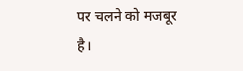पर चलने को मजबूर है।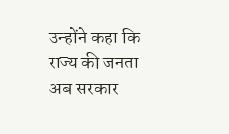उन्होंने कहा कि राज्य की जनता अब सरकार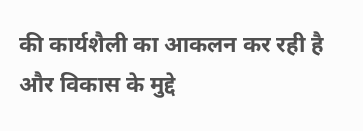की कार्यशैली का आकलन कर रही है और विकास के मुद्दे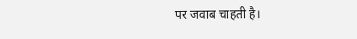पर जवाब चाहती है।